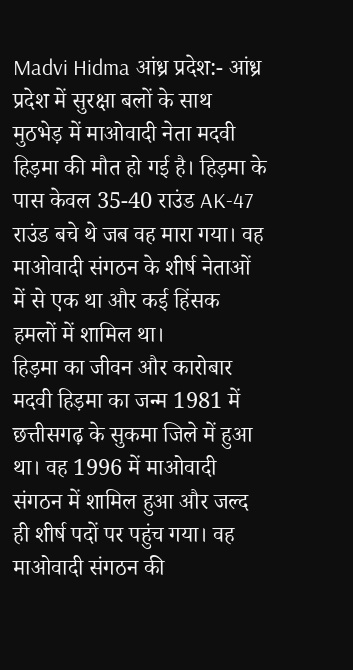Madvi Hidma आंध्र प्रदेश:- आंध्र प्रदेश में सुरक्षा बलों के साथ मुठभेड़ में माओवादी नेता मदवी हिड़मा की मौत हो गई है। हिड़मा के पास केवल 35-40 राउंड AK-47 राउंड बचे थे जब वह मारा गया। वह माओवादी संगठन के शीर्ष नेताओं में से एक था और कई हिंसक हमलों में शामिल था।
हिड़मा का जीवन और कारोबार
मदवी हिड़मा का जन्म 1981 में छत्तीसगढ़ के सुकमा जिले में हुआ था। वह 1996 में माओवादी संगठन में शामिल हुआ और जल्द ही शीर्ष पदों पर पहुंच गया। वह माओवादी संगठन की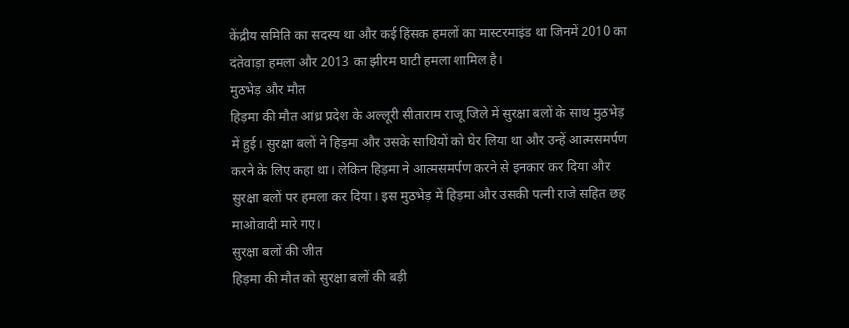केंद्रीय समिति का सदस्य था और कई हिंसक हमलों का मास्टरमाइंड था जिनमें 2010 का दंतेवाड़ा हमला और 2013 का झीरम घाटी हमला शामिल है।
मुठभेड़ और मौत
हिड़मा की मौत आंध्र प्रदेश के अल्लूरी सीताराम राजू जिले में सुरक्षा बलों के साथ मुठभेड़ में हुई। सुरक्षा बलों ने हिड़मा और उसके साथियों को घेर लिया था और उन्हें आत्मसमर्पण करने के लिए कहा था। लेकिन हिड़मा ने आत्मसमर्पण करने से इनकार कर दिया और सुरक्षा बलों पर हमला कर दिया। इस मुठभेड़ में हिड़मा और उसकी पत्नी राजे सहित छह माओवादी मारे गए।
सुरक्षा बलों की जीत
हिड़मा की मौत को सुरक्षा बलों की बड़ी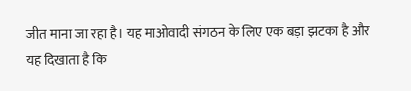जीत माना जा रहा है। यह माओवादी संगठन के लिए एक बड़ा झटका है और यह दिखाता है कि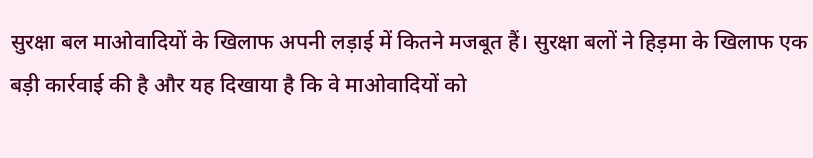सुरक्षा बल माओवादियों के खिलाफ अपनी लड़ाई में कितने मजबूत हैं। सुरक्षा बलों ने हिड़मा के खिलाफ एक बड़ी कार्रवाई की है और यह दिखाया है कि वे माओवादियों को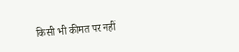किसी भी कीमत पर नहीं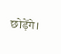छोड़ेंगे।